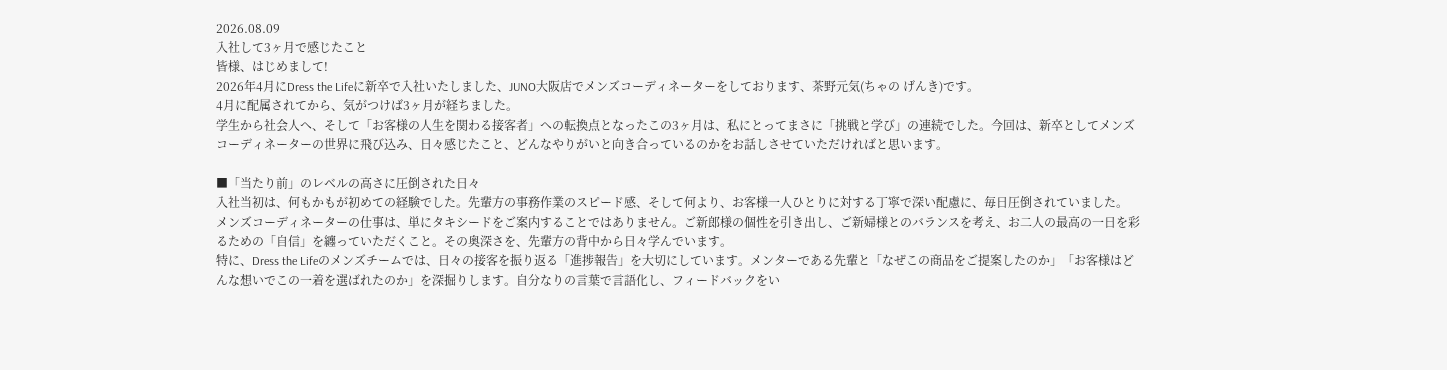2026.08.09
入社して3ヶ月で感じたこと
皆様、はじめまして!
2026年4月にDress the Lifeに新卒で入社いたしました、JUNO大阪店でメンズコーディネーターをしております、茶野元気(ちゃの げんき)です。
4月に配属されてから、気がつけば3ヶ月が経ちました。
学生から社会人へ、そして「お客様の人生を関わる接客者」への転換点となったこの3ヶ月は、私にとってまさに「挑戦と学び」の連続でした。今回は、新卒としてメンズコーディネーターの世界に飛び込み、日々感じたこと、どんなやりがいと向き合っているのかをお話しさせていただければと思います。

■「当たり前」のレベルの高さに圧倒された日々
入社当初は、何もかもが初めての経験でした。先輩方の事務作業のスピード感、そして何より、お客様一人ひとりに対する丁寧で深い配慮に、毎日圧倒されていました。
メンズコーディネーターの仕事は、単にタキシードをご案内することではありません。ご新郎様の個性を引き出し、ご新婦様とのバランスを考え、お二人の最高の一日を彩るための「自信」を纏っていただくこと。その奥深さを、先輩方の背中から日々学んでいます。
特に、Dress the Lifeのメンズチームでは、日々の接客を振り返る「進捗報告」を大切にしています。メンターである先輩と「なぜこの商品をご提案したのか」「お客様はどんな想いでこの一着を選ばれたのか」を深掘りします。自分なりの言葉で言語化し、フィードバックをい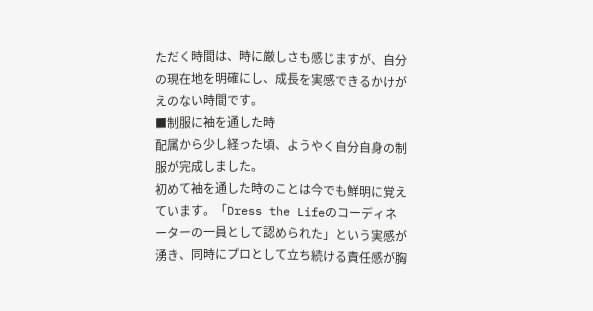ただく時間は、時に厳しさも感じますが、自分の現在地を明確にし、成長を実感できるかけがえのない時間です。
■制服に袖を通した時
配属から少し経った頃、ようやく自分自身の制服が完成しました。
初めて袖を通した時のことは今でも鮮明に覚えています。「Dress the Lifeのコーディネーターの一員として認められた」という実感が湧き、同時にプロとして立ち続ける責任感が胸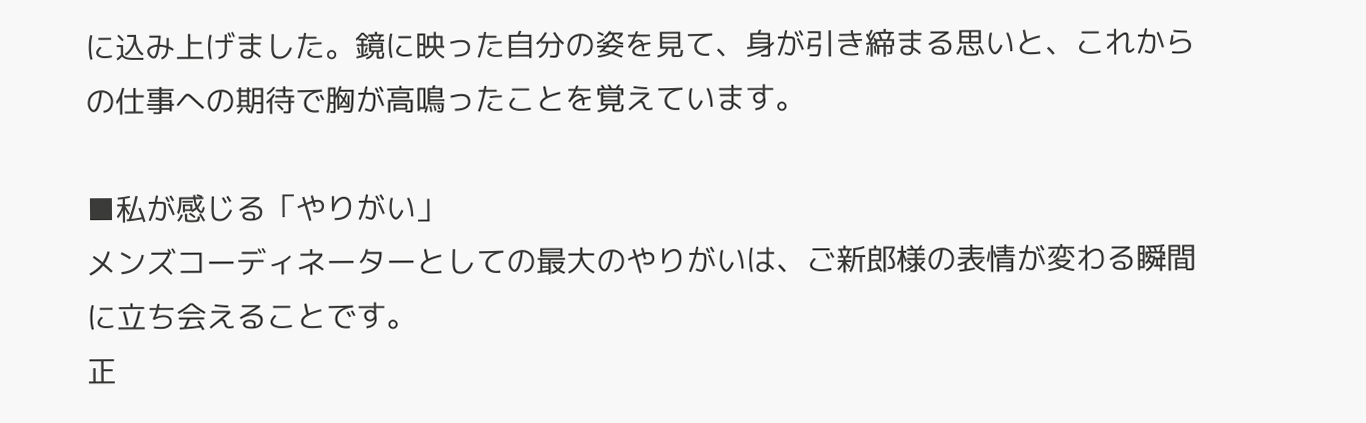に込み上げました。鏡に映った自分の姿を見て、身が引き締まる思いと、これからの仕事への期待で胸が高鳴ったことを覚えています。

■私が感じる「やりがい」
メンズコーディネーターとしての最大のやりがいは、ご新郎様の表情が変わる瞬間に立ち会えることです。
正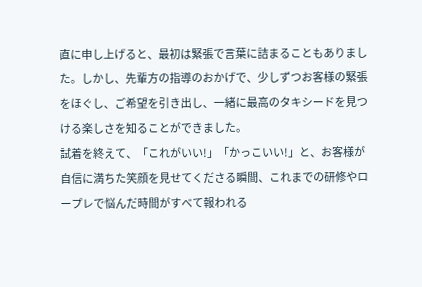直に申し上げると、最初は緊張で言葉に詰まることもありました。しかし、先輩方の指導のおかげで、少しずつお客様の緊張をほぐし、ご希望を引き出し、一緒に最高のタキシードを見つける楽しさを知ることができました。
試着を終えて、「これがいい!」「かっこいい!」と、お客様が自信に満ちた笑顔を見せてくださる瞬間、これまでの研修やロープレで悩んだ時間がすべて報われる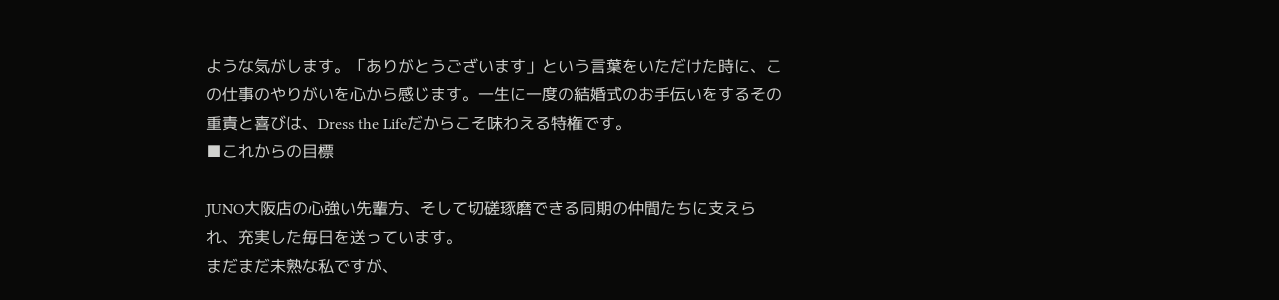ような気がします。「ありがとうございます」という言葉をいただけた時に、この仕事のやりがいを心から感じます。一生に一度の結婚式のお手伝いをするその重責と喜びは、Dress the Lifeだからこそ味わえる特権です。
■これからの目標

JUNO大阪店の心強い先輩方、そして切磋琢磨できる同期の仲間たちに支えられ、充実した毎日を送っています。
まだまだ未熟な私ですが、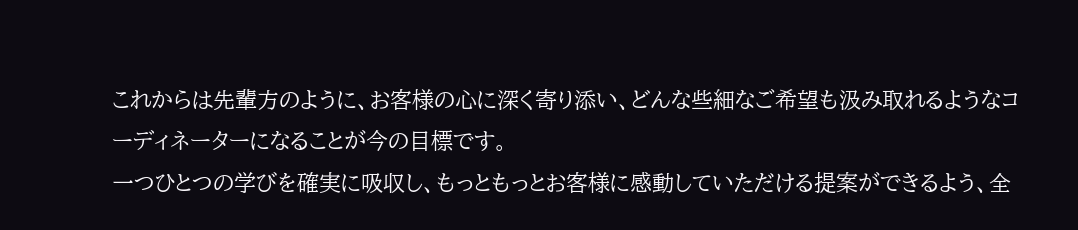これからは先輩方のように、お客様の心に深く寄り添い、どんな些細なご希望も汲み取れるようなコーディネーターになることが今の目標です。
一つひとつの学びを確実に吸収し、もっともっとお客様に感動していただける提案ができるよう、全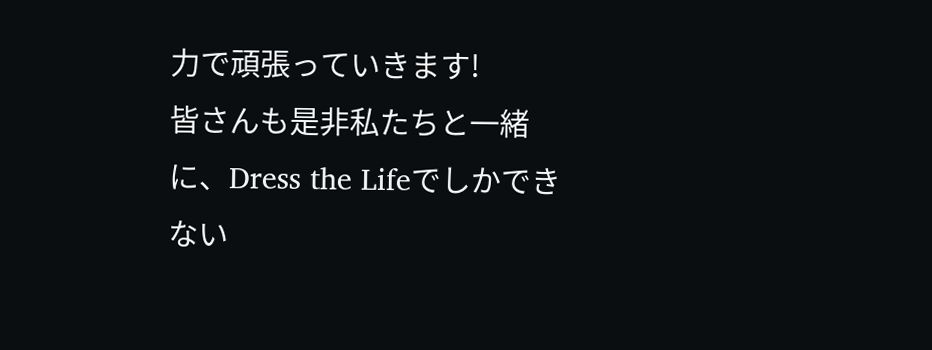力で頑張っていきます!
皆さんも是非私たちと一緒に、Dress the Lifeでしかできない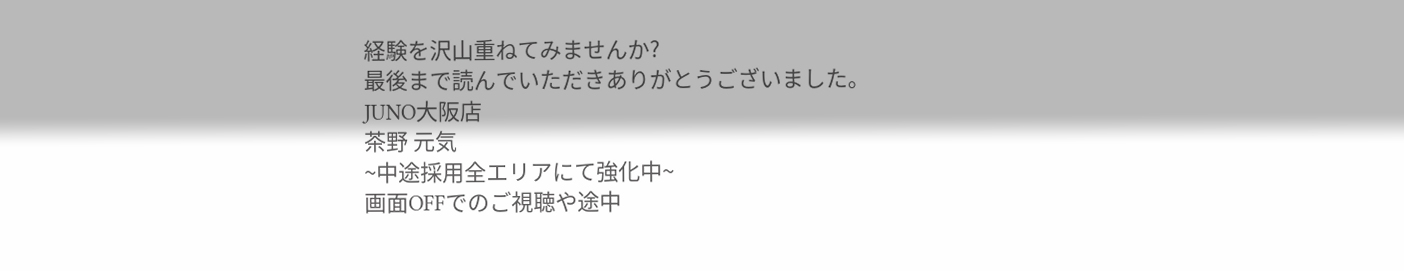経験を沢山重ねてみませんか?
最後まで読んでいただきありがとうございました。
JUNO大阪店
茶野 元気
~中途採用全エリアにて強化中~
画面OFFでのご視聴や途中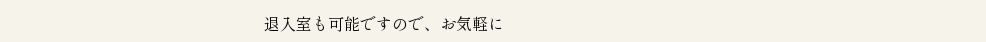退入室も可能ですので、お気軽に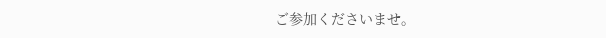ご参加くださいませ。